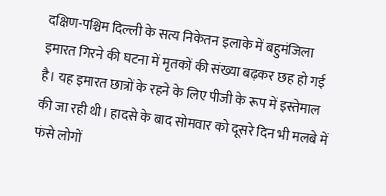दक्षिण-पश्चिम दिल्ली के सत्य निकेतन इलाके में बहुमंजिला इमारत गिरने की घटना में मृतकों की संख्या बढ़कर छह हो गई है। यह इमारत छात्रों के रहने के लिए पीजी के रूप में इस्तेमाल की जा रही थी। हादसे के बाद सोमवार को दूसरे दिन भी मलबे में फंसे लोगों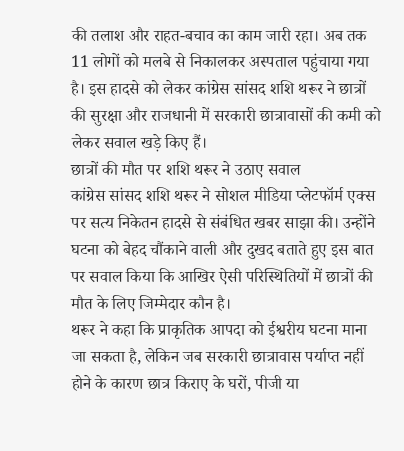की तलाश और राहत-बचाव का काम जारी रहा। अब तक 11 लोगों को मलबे से निकालकर अस्पताल पहुंचाया गया है। इस हादसे को लेकर कांग्रेस सांसद शशि थरूर ने छात्रों की सुरक्षा और राजधानी में सरकारी छात्रावासों की कमी को लेकर सवाल खड़े किए हैं।
छात्रों की मौत पर शशि थरूर ने उठाए सवाल
कांग्रेस सांसद शशि थरूर ने सोशल मीडिया प्लेटफॉर्म एक्स पर सत्य निकेतन हादसे से संबंधित खबर साझा की। उन्होंने घटना को बेहद चौंकाने वाली और दुखद बताते हुए इस बात पर सवाल किया कि आखिर ऐसी परिस्थितियों में छात्रों की मौत के लिए जिम्मेदार कौन है।
थरूर ने कहा कि प्राकृतिक आपदा को ईश्वरीय घटना माना जा सकता है, लेकिन जब सरकारी छात्रावास पर्याप्त नहीं होने के कारण छात्र किराए के घरों, पीजी या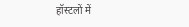हॉस्टलों में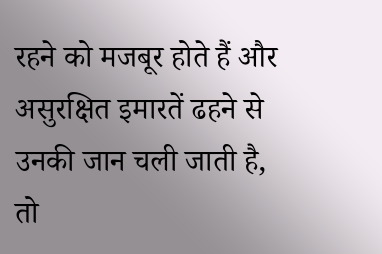रहने को मजबूर होते हैं और असुरक्षित इमारतें ढहने से उनकी जान चली जाती है, तो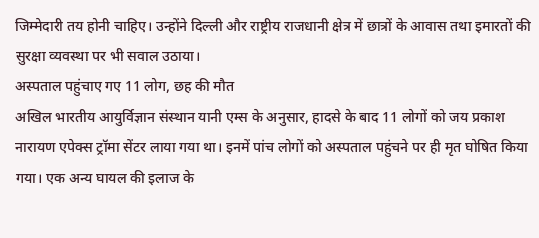जिम्मेदारी तय होनी चाहिए। उन्होंने दिल्ली और राष्ट्रीय राजधानी क्षेत्र में छात्रों के आवास तथा इमारतों की सुरक्षा व्यवस्था पर भी सवाल उठाया।
अस्पताल पहुंचाए गए 11 लोग, छह की मौत
अखिल भारतीय आयुर्विज्ञान संस्थान यानी एम्स के अनुसार, हादसे के बाद 11 लोगों को जय प्रकाश नारायण एपेक्स ट्रॉमा सेंटर लाया गया था। इनमें पांच लोगों को अस्पताल पहुंचने पर ही मृत घोषित किया गया। एक अन्य घायल की इलाज के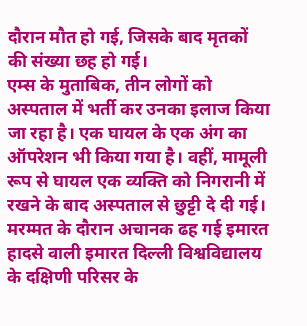दौरान मौत हो गई, जिसके बाद मृतकों की संख्या छह हो गई।
एम्स के मुताबिक, तीन लोगों को अस्पताल में भर्ती कर उनका इलाज किया जा रहा है। एक घायल के एक अंग का ऑपरेशन भी किया गया है। वहीं, मामूली रूप से घायल एक व्यक्ति को निगरानी में रखने के बाद अस्पताल से छुट्टी दे दी गई।
मरम्मत के दौरान अचानक ढह गई इमारत
हादसे वाली इमारत दिल्ली विश्वविद्यालय के दक्षिणी परिसर के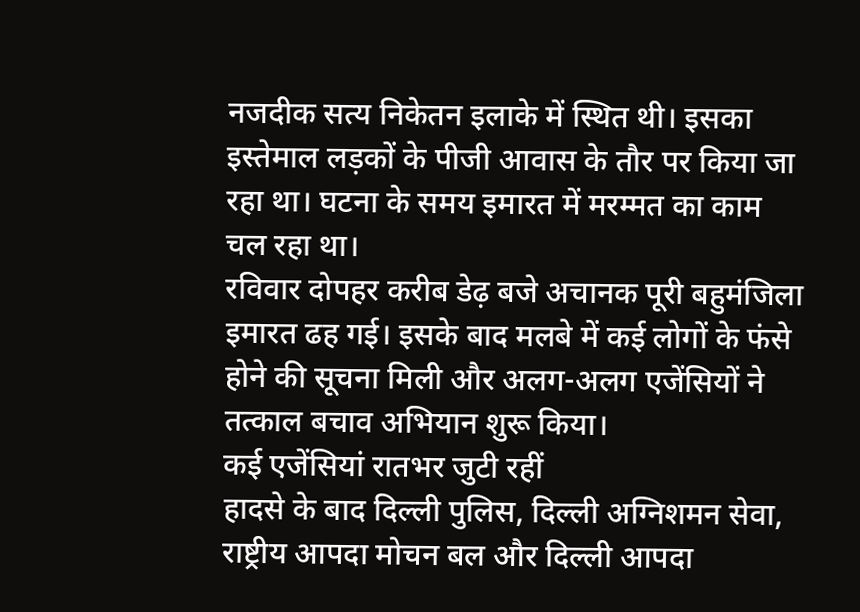नजदीक सत्य निकेतन इलाके में स्थित थी। इसका इस्तेमाल लड़कों के पीजी आवास के तौर पर किया जा रहा था। घटना के समय इमारत में मरम्मत का काम चल रहा था।
रविवार दोपहर करीब डेढ़ बजे अचानक पूरी बहुमंजिला इमारत ढह गई। इसके बाद मलबे में कई लोगों के फंसे होने की सूचना मिली और अलग-अलग एजेंसियों ने तत्काल बचाव अभियान शुरू किया।
कई एजेंसियां रातभर जुटी रहीं
हादसे के बाद दिल्ली पुलिस, दिल्ली अग्निशमन सेवा, राष्ट्रीय आपदा मोचन बल और दिल्ली आपदा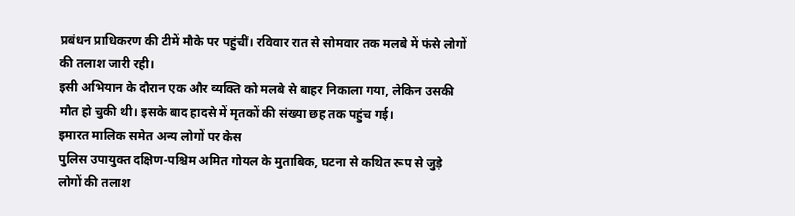प्रबंधन प्राधिकरण की टीमें मौके पर पहुंचीं। रविवार रात से सोमवार तक मलबे में फंसे लोगों की तलाश जारी रही।
इसी अभियान के दौरान एक और व्यक्ति को मलबे से बाहर निकाला गया, लेकिन उसकी मौत हो चुकी थी। इसके बाद हादसे में मृतकों की संख्या छह तक पहुंच गई।
इमारत मालिक समेत अन्य लोगों पर केस
पुलिस उपायुक्त दक्षिण-पश्चिम अमित गोयल के मुताबिक, घटना से कथित रूप से जुड़े लोगों की तलाश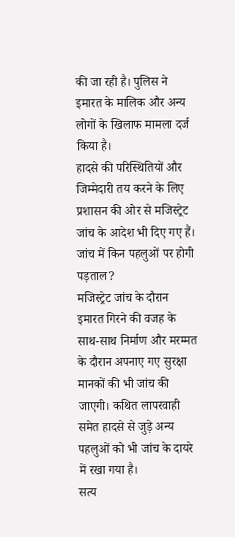की जा रही है। पुलिस ने इमारत के मालिक और अन्य लोगों के खिलाफ मामला दर्ज किया है।
हादसे की परिस्थितियों और जिम्मेदारी तय करने के लिए प्रशासन की ओर से मजिस्ट्रेट जांच के आदेश भी दिए गए हैं।
जांच में किन पहलुओं पर होगी पड़ताल?
मजिस्ट्रेट जांच के दौरान इमारत गिरने की वजह के साथ-साथ निर्माण और मरम्मत के दौरान अपनाए गए सुरक्षा मानकों की भी जांच की जाएगी। कथित लापरवाही समेत हादसे से जुड़े अन्य पहलुओं को भी जांच के दायरे में रखा गया है।
सत्य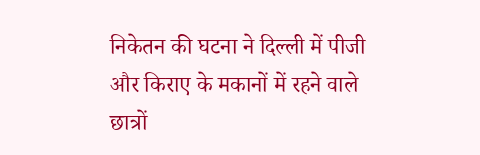निकेतन की घटना ने दिल्ली में पीजी और किराए के मकानों में रहने वाले छात्रों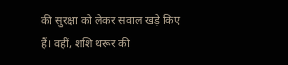की सुरक्षा को लेकर सवाल खड़े किए हैं। वहीं, शशि थरूर की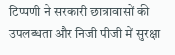टिप्पणी ने सरकारी छात्रावासों की उपलब्धता और निजी पीजी में सुरक्षा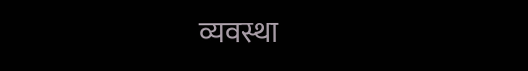व्यवस्था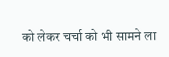को लेकर चर्चा को भी सामने ला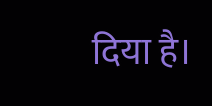दिया है।